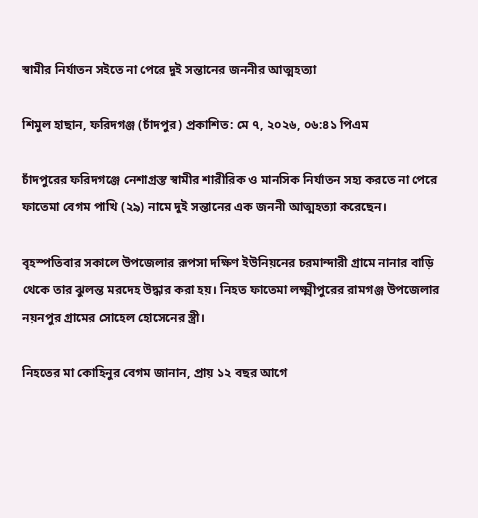স্বামীর নির্যাতন সইতে না পেরে দুই সন্তানের জননীর আত্মহত্যা

শিমুল হাছান, ফরিদগঞ্জ (চাঁদপুর) প্রকাশিত: মে ৭, ২০২৬, ০৬:৪১ পিএম

চাঁদপুরের ফরিদগঞ্জে নেশাগ্রস্ত স্বামীর শারীরিক ও মানসিক নির্যাতন সহ্য করতে না পেরে ফাতেমা বেগম পাখি (২৯) নামে দুই সন্তানের এক জননী আত্মহত্যা করেছেন।

বৃহস্পতিবার সকালে উপজেলার রূপসা দক্ষিণ ইউনিয়নের চরমান্দারী গ্রামে নানার বাড়ি থেকে তার ঝুলন্ত মরদেহ উদ্ধার করা হয়। নিহত ফাতেমা লক্ষ্মীপুরের রামগঞ্জ উপজেলার নয়নপুর গ্রামের সোহেল হোসেনের স্ত্রী।

নিহতের মা কোহিনুর বেগম জানান, প্রায় ১২ বছর আগে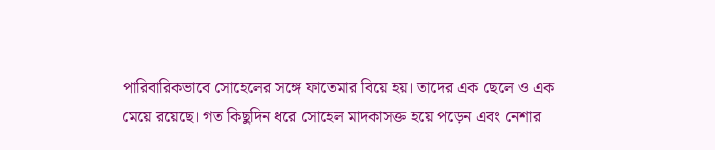পারিবারিকভাবে সোহেলের সঙ্গে ফাতেমার বিয়ে হয়। তাদের এক ছেলে ও এক মেয়ে রয়েছে। গত কিছুদিন ধরে সোহেল মাদকাসক্ত হয়ে পড়েন এবং নেশার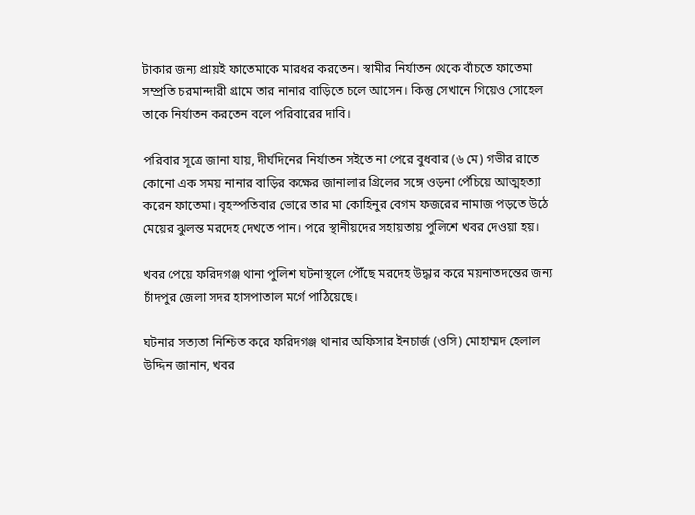টাকার জন্য প্রায়ই ফাতেমাকে মারধর করতেন। স্বামীর নির্যাতন থেকে বাঁচতে ফাতেমা সম্প্রতি চরমান্দারী গ্রামে তার নানার বাড়িতে চলে আসেন। কিন্তু সেখানে গিয়েও সোহেল তাকে নির্যাতন করতেন বলে পরিবারের দাবি।

পরিবার সূত্রে জানা যায়, দীর্ঘদিনের নির্যাতন সইতে না পেরে বুধবার (৬ মে) গভীর রাতে কোনো এক সময় নানার বাড়ির কক্ষের জানালার গ্রিলের সঙ্গে ওড়না পেঁচিয়ে আত্মহত্যা করেন ফাতেমা। বৃহস্পতিবার ভোরে তার মা কোহিনুর বেগম ফজরের নামাজ পড়তে উঠে মেয়ের ঝুলন্ত মরদেহ দেখতে পান। পরে স্থানীয়দের সহায়তায় পুলিশে খবর দেওয়া হয়।

খবর পেয়ে ফরিদগঞ্জ থানা পুলিশ ঘটনাস্থলে পৌঁছে মরদেহ উদ্ধার করে ময়নাতদন্তের জন্য চাঁদপুর জেলা সদর হাসপাতাল মর্গে পাঠিয়েছে।

ঘটনার সত্যতা নিশ্চিত করে ফরিদগঞ্জ থানার অফিসার ইনচার্জ (ওসি) মোহাম্মদ হেলাল উদ্দিন জানান, খবর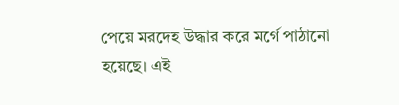পেয়ে মরদেহ উদ্ধার করে মর্গে পাঠানো হয়েছে। এই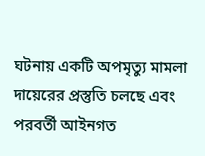ঘটনায় একটি অপমৃত্যু মামলা দায়েরের প্রস্তুতি চলছে এবং পরবর্তী আইনগত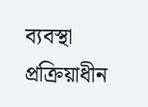ব্যবস্থা প্রক্রিয়াধীন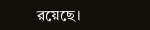রয়েছে।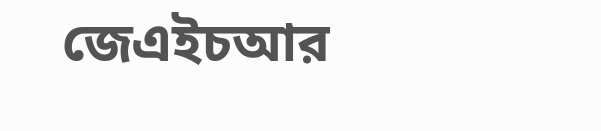জেএইচআর